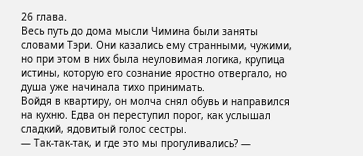26 глава.
Весь путь до дома мысли Чимина были заняты словами Тэри. Они казались ему странными, чужими, но при этом в них была неуловимая логика, крупица истины, которую его сознание яростно отвергало, но душа уже начинала тихо принимать.
Войдя в квартиру, он молча снял обувь и направился на кухню. Едва он переступил порог, как услышал сладкий, ядовитый голос сестры.
— Так-так-так, и где это мы прогуливались? —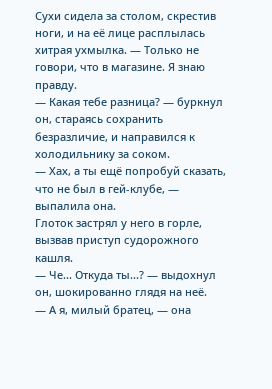Сухи сидела за столом, скрестив ноги, и на её лице расплылась хитрая ухмылка. — Только не говори, что в магазине. Я знаю правду.
— Какая тебе разница? — буркнул он, стараясь сохранить безразличие, и направился к холодильнику за соком.
— Хах, а ты ещё попробуй сказать, что не был в гей-клубе, — выпалила она.
Глоток застрял у него в горле, вызвав приступ судорожного кашля.
— Че... Откуда ты...? — выдохнул он, шокированно глядя на неё.
— А я, милый братец, — она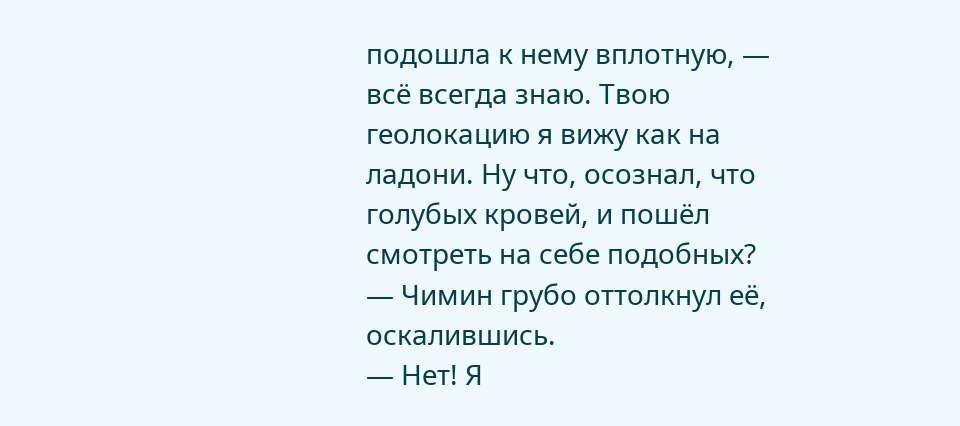подошла к нему вплотную, — всё всегда знаю. Твою геолокацию я вижу как на ладони. Ну что, осознал, что голубых кровей, и пошёл смотреть на себе подобных? — Чимин грубо оттолкнул её, оскалившись.
— Нет! Я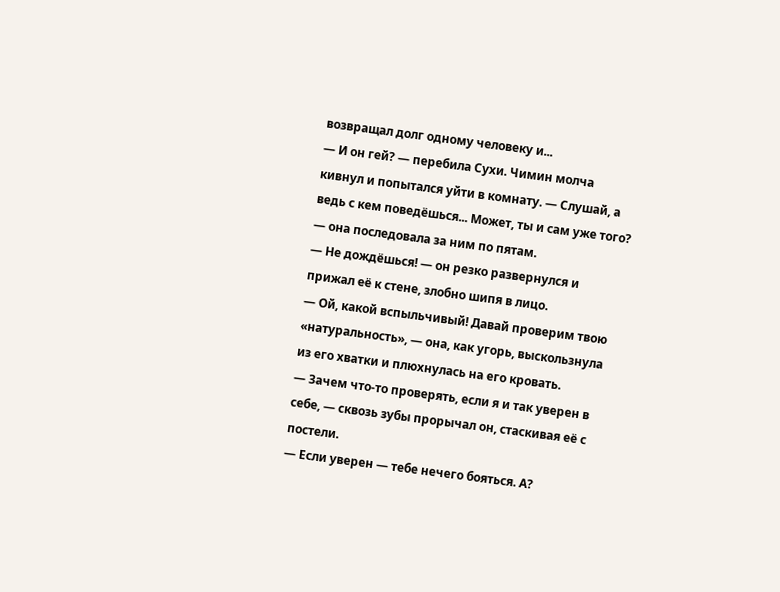возвращал долг одному человеку и...
— И он гей? — перебила Сухи. Чимин молча кивнул и попытался уйти в комнату. — Слушай, а ведь с кем поведёшься... Может, ты и сам уже того? — она последовала за ним по пятам.
— Не дождёшься! — он резко развернулся и прижал её к стене, злобно шипя в лицо.
— Ой, какой вспыльчивый! Давай проверим твою «натуральность», — она, как угорь, выскользнула из его хватки и плюхнулась на его кровать.
— Зачем что-то проверять, если я и так уверен в себе, — сквозь зубы прорычал он, стаскивая её с постели.
— Если уверен — тебе нечего бояться. А?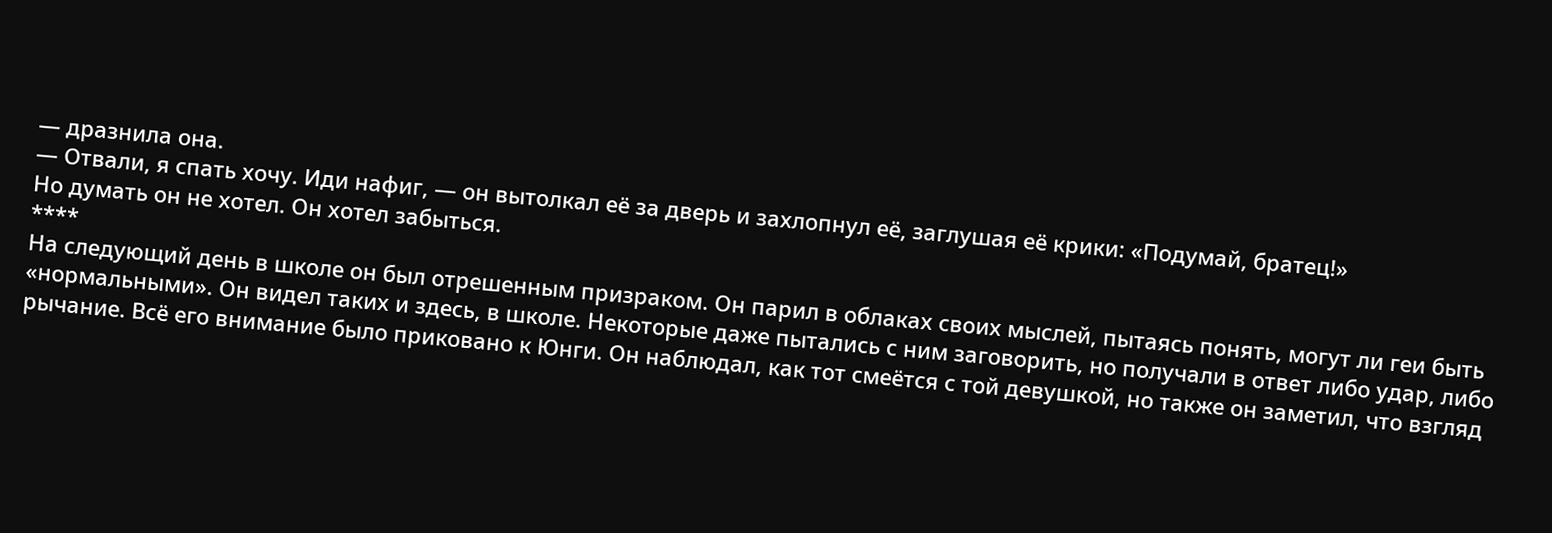— дразнила она.
— Отвали, я спать хочу. Иди нафиг, — он вытолкал её за дверь и захлопнул её, заглушая её крики: «Подумай, братец!»
Но думать он не хотел. Он хотел забыться.
****
На следующий день в школе он был отрешенным призраком. Он парил в облаках своих мыслей, пытаясь понять, могут ли геи быть «нормальными». Он видел таких и здесь, в школе. Некоторые даже пытались с ним заговорить, но получали в ответ либо удар, либо рычание. Всё его внимание было приковано к Юнги. Он наблюдал, как тот смеётся с той девушкой, но также он заметил, что взгляд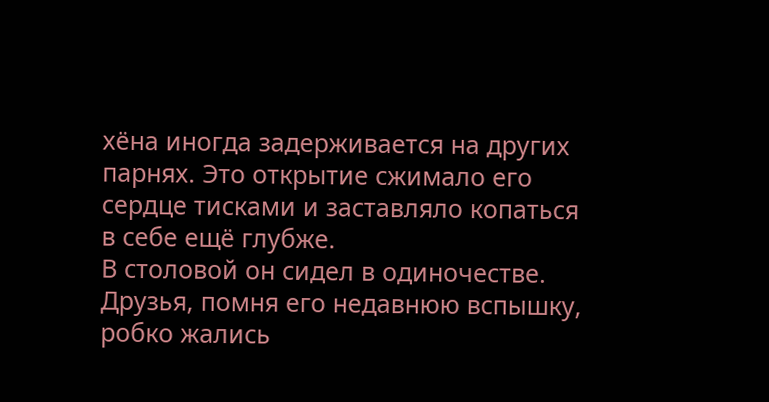хёна иногда задерживается на других парнях. Это открытие сжимало его сердце тисками и заставляло копаться в себе ещё глубже.
В столовой он сидел в одиночестве. Друзья, помня его недавнюю вспышку, робко жались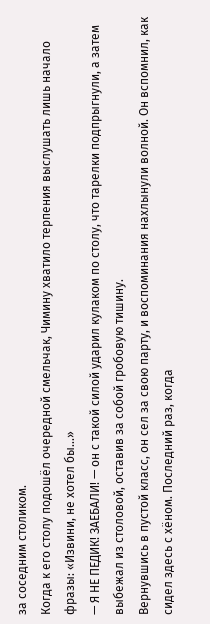за соседним столиком.
Когда к его столу подошёл очередной смельчак, Чимину хватило терпения выслушать лишь начало фразы: «Извини, не хотел бы...»
— Я НЕ ПЕДИК! ЗАЕБАЛИ! — он с такой силой ударил кулаком по столу, что тарелки подпрыгнули, а затем выбежал из столовой, оставив за собой гробовую тишину.
Вернувшись в пустой класс, он сел за свою парту, и воспоминания нахлынули волной. Он вспомнил, как сидел здесь с хёном. Последний раз, когда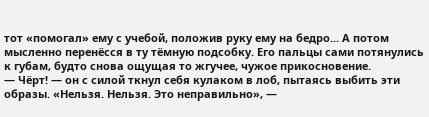тот «помогал» ему с учебой, положив руку ему на бедро... А потом мысленно перенёсся в ту тёмную подсобку. Его пальцы сами потянулись к губам, будто снова ощущая то жгучее, чужое прикосновение.
— Чёрт! — он с силой ткнул себя кулаком в лоб, пытаясь выбить эти образы. «Нельзя. Нельзя. Это неправильно», —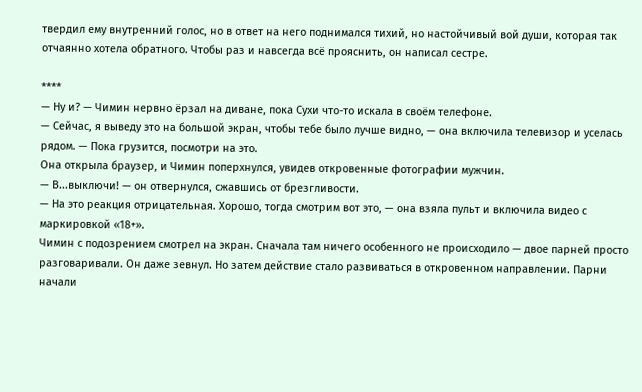твердил ему внутренний голос, но в ответ на него поднимался тихий, но настойчивый вой души, которая так отчаянно хотела обратного. Чтобы раз и навсегда всё прояснить, он написал сестре.

****
— Ну и? — Чимин нервно ёрзал на диване, пока Сухи что-то искала в своём телефоне.
— Сейчас, я выведу это на большой экран, чтобы тебе было лучше видно, — она включила телевизор и уселась рядом. — Пока грузится, посмотри на это.
Она открыла браузер, и Чимин поперхнулся, увидев откровенные фотографии мужчин.
— В...выключи! — он отвернулся, сжавшись от брезгливости.
— На это реакция отрицательная. Хорошо, тогда смотрим вот это, — она взяла пульт и включила видео с маркировкой «18+».
Чимин с подозрением смотрел на экран. Сначала там ничего особенного не происходило — двое парней просто разговаривали. Он даже зевнул. Но затем действие стало развиваться в откровенном направлении. Парни начали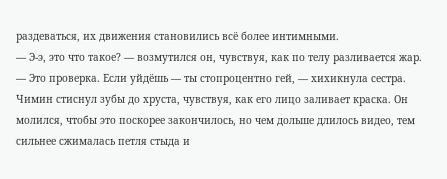раздеваться, их движения становились всё более интимными.
— Э-э, это что такое? — возмутился он, чувствуя, как по телу разливается жар.
— Это проверка. Если уйдёшь — ты стопроцентно гей, — хихикнула сестра.
Чимин стиснул зубы до хруста, чувствуя, как его лицо заливает краска. Он молился, чтобы это поскорее закончилось, но чем дольше длилось видео, тем сильнее сжималась петля стыда и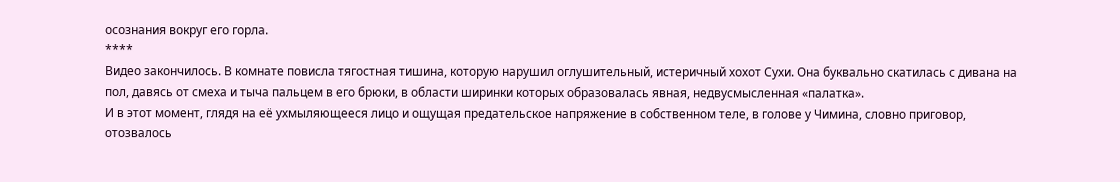осознания вокруг его горла.
****
Видео закончилось. В комнате повисла тягостная тишина, которую нарушил оглушительный, истеричный хохот Сухи. Она буквально скатилась с дивана на пол, давясь от смеха и тыча пальцем в его брюки, в области ширинки которых образовалась явная, недвусмысленная «палатка».
И в этот момент, глядя на её ухмыляющееся лицо и ощущая предательское напряжение в собственном теле, в голове у Чимина, словно приговор, отозвалось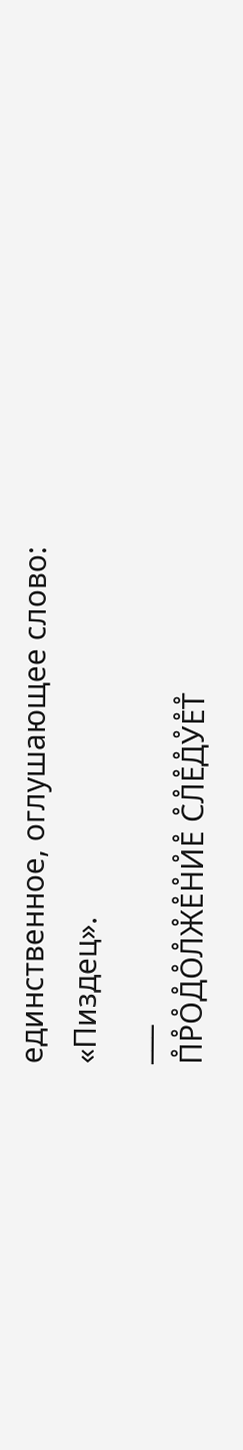единственное, оглушающее слово:
«Пиздец».
___
П̊Р̊О̊Д̊О̊Л̊Ж̊Е̊Н̊И̊Е̊ С̊Л̊Е̊Д̊У̊Е̊Т̊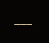___